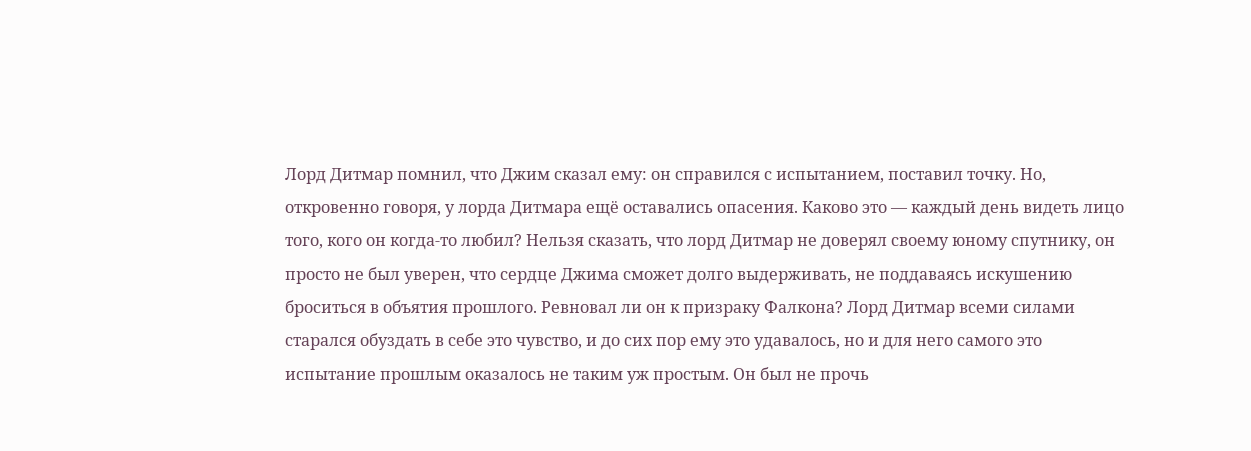Лорд Дитмар помнил, что Джим сказал ему: он справился с испытанием, поставил точку. Но, откровенно говоря, у лорда Дитмара ещё оставались опасения. Каково это — каждый день видеть лицо того, кого он когда-то любил? Нельзя сказать, что лорд Дитмар не доверял своему юному спутнику, он просто не был уверен, что сердце Джима сможет долго выдерживать, не поддаваясь искушению броситься в объятия прошлого. Ревновал ли он к призраку Фалкона? Лорд Дитмар всеми силами старался обуздать в себе это чувство, и до сих пор ему это удавалось, но и для него самого это испытание прошлым оказалось не таким уж простым. Он был не прочь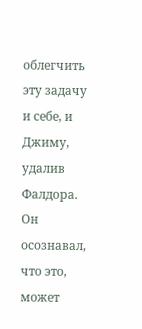облегчить эту задачу и себе, и Джиму, удалив Фалдора. Он осознавал, что это, может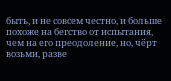быть, и не совсем честно, и больше похоже на бегство от испытания, чем на его преодоление, но, чёрт возьми, разве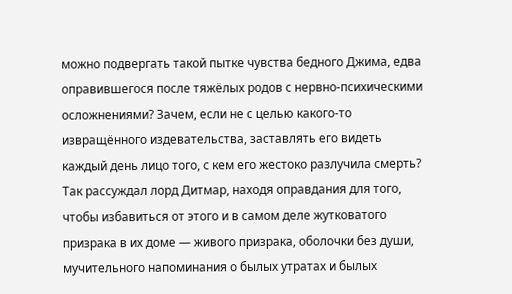можно подвергать такой пытке чувства бедного Джима, едва оправившегося после тяжёлых родов с нервно-психическими осложнениями? Зачем, если не с целью какого-то извращённого издевательства, заставлять его видеть каждый день лицо того, с кем его жестоко разлучила смерть?
Так рассуждал лорд Дитмар, находя оправдания для того, чтобы избавиться от этого и в самом деле жутковатого призрака в их доме — живого призрака, оболочки без души, мучительного напоминания о былых утратах и былых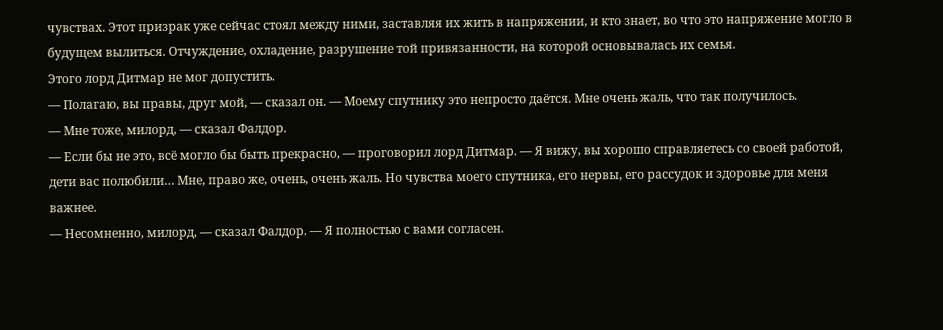чувствах. Этот призрак уже сейчас стоял между ними, заставляя их жить в напряжении, и кто знает, во что это напряжение могло в будущем вылиться. Отчуждение, охладение, разрушение той привязанности, на которой основывалась их семья.
Этого лорд Дитмар не мог допустить.
— Полагаю, вы правы, друг мой, — сказал он. — Моему спутнику это непросто даётся. Мне очень жаль, что так получилось.
— Мне тоже, милорд, — сказал Фалдор.
— Если бы не это, всё могло бы быть прекрасно, — проговорил лорд Дитмар. — Я вижу, вы хорошо справляетесь со своей работой, дети вас полюбили… Мне, право же, очень, очень жаль. Но чувства моего спутника, его нервы, его рассудок и здоровье для меня важнее.
— Несомненно, милорд, — сказал Фалдор. — Я полностью с вами согласен.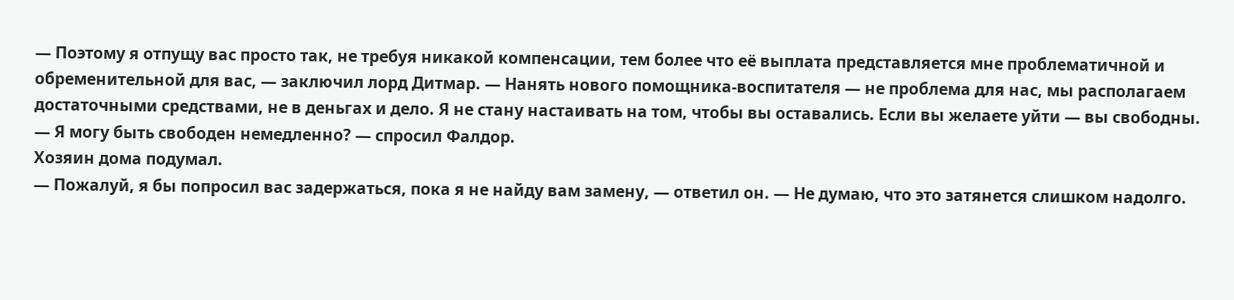— Поэтому я отпущу вас просто так, не требуя никакой компенсации, тем более что её выплата представляется мне проблематичной и обременительной для вас, — заключил лорд Дитмар. — Нанять нового помощника-воспитателя — не проблема для нас, мы располагаем достаточными средствами, не в деньгах и дело. Я не стану настаивать на том, чтобы вы оставались. Если вы желаете уйти — вы свободны.
— Я могу быть свободен немедленно? — спросил Фалдор.
Хозяин дома подумал.
— Пожалуй, я бы попросил вас задержаться, пока я не найду вам замену, — ответил он. — Не думаю, что это затянется слишком надолго.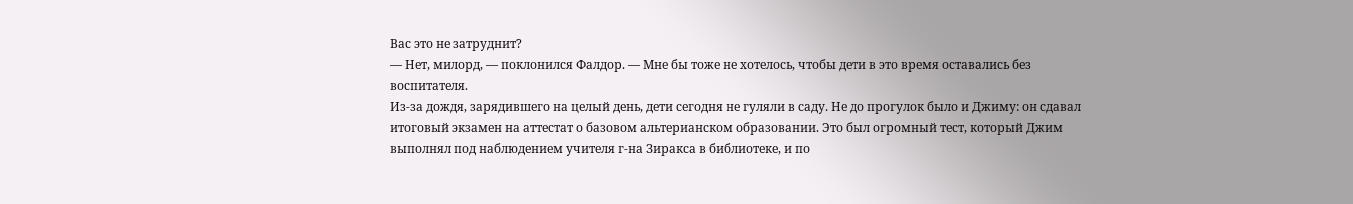Вас это не затруднит?
— Нет, милорд, — поклонился Фалдор. — Мне бы тоже не хотелось, чтобы дети в это время оставались без воспитателя.
Из-за дождя, зарядившего на целый день, дети сегодня не гуляли в саду. Не до прогулок было и Джиму: он сдавал итоговый экзамен на аттестат о базовом альтерианском образовании. Это был огромный тест, который Джим выполнял под наблюдением учителя г-на Зиракса в библиотеке, и по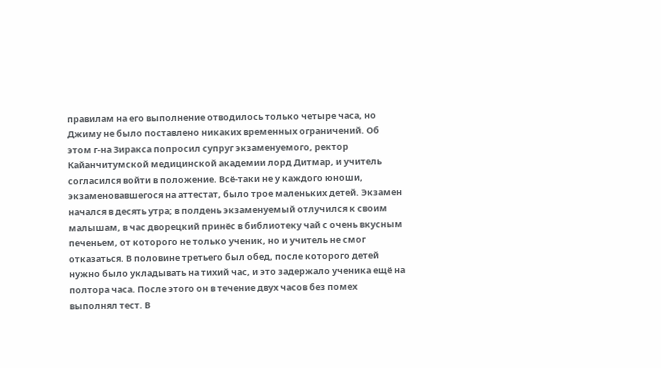правилам на его выполнение отводилось только четыре часа, но Джиму не было поставлено никаких временных ограничений. Об этом г-на Зиракса попросил супруг экзаменуемого, ректор Кайанчитумской медицинской академии лорд Дитмар, и учитель согласился войти в положение. Всё-таки не у каждого юноши, экзаменовавшегося на аттестат, было трое маленьких детей. Экзамен начался в десять утра; в полдень экзаменуемый отлучился к своим малышам, в час дворецкий принёс в библиотеку чай с очень вкусным печеньем, от которого не только ученик, но и учитель не смог отказаться. В половине третьего был обед, после которого детей нужно было укладывать на тихий час, и это задержало ученика ещё на полтора часа. После этого он в течение двух часов без помех выполнял тест. В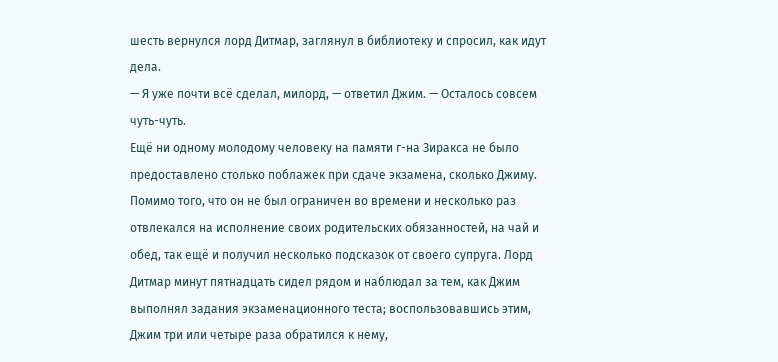шесть вернулся лорд Дитмар, заглянул в библиотеку и спросил, как идут дела.
— Я уже почти всё сделал, милорд, — ответил Джим. — Осталось совсем чуть-чуть.
Ещё ни одному молодому человеку на памяти г-на Зиракса не было предоставлено столько поблажек при сдаче экзамена, сколько Джиму. Помимо того, что он не был ограничен во времени и несколько раз отвлекался на исполнение своих родительских обязанностей, на чай и обед, так ещё и получил несколько подсказок от своего супруга. Лорд Дитмар минут пятнадцать сидел рядом и наблюдал за тем, как Джим выполнял задания экзаменационного теста; воспользовавшись этим, Джим три или четыре раза обратился к нему,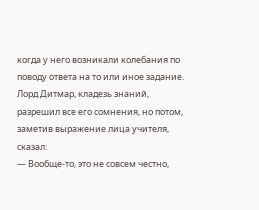когда у него возникали колебания по поводу ответа на то или иное задание. Лорд Дитмар, кладезь знаний, разрешил все его сомнения, но потом, заметив выражение лица учителя, сказал:
— Вообще-то, это не совсем честно,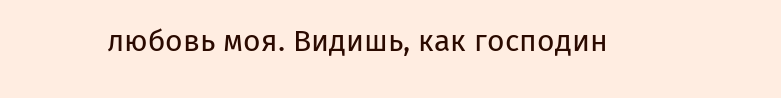любовь моя. Видишь, как господин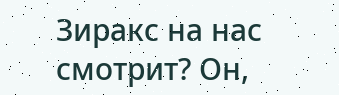Зиракс на нас смотрит? Он,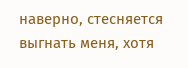наверно, стесняется выгнать меня, хотя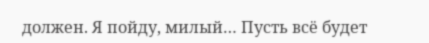должен. Я пойду, милый… Пусть всё будет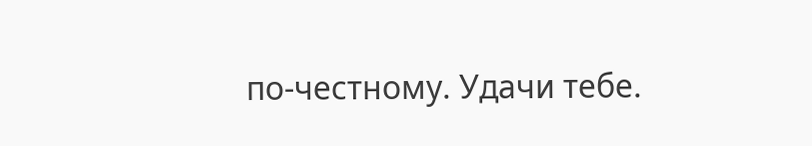по-честному. Удачи тебе.